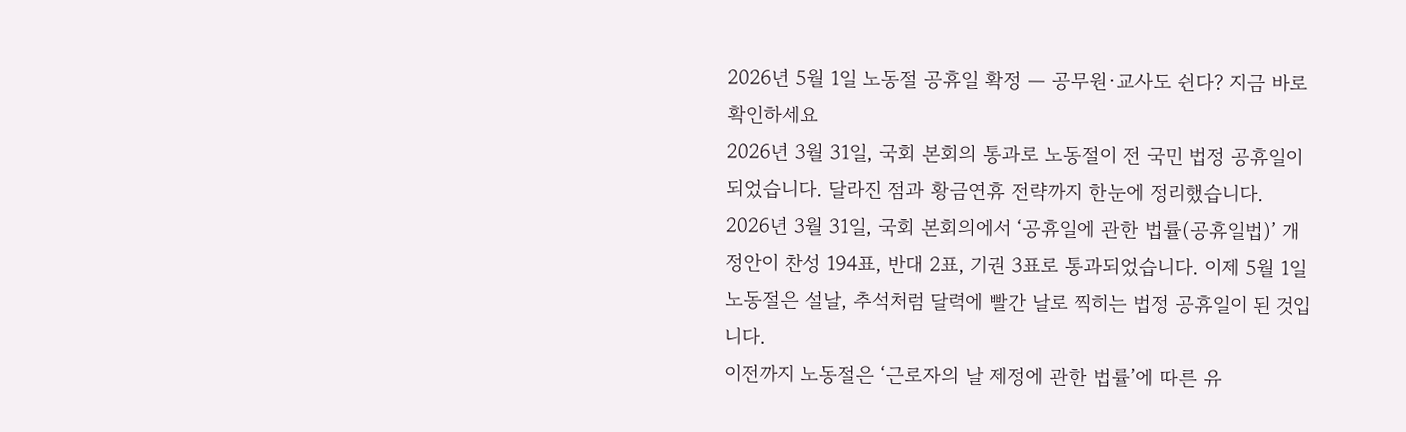2026년 5월 1일 노동절 공휴일 확정 — 공무원·교사도 쉰다? 지금 바로 확인하세요
2026년 3월 31일, 국회 본회의 통과로 노동절이 전 국민 법정 공휴일이 되었습니다. 달라진 점과 황금연휴 전략까지 한눈에 정리했습니다.
2026년 3월 31일, 국회 본회의에서 ‘공휴일에 관한 법률(공휴일법)’ 개정안이 찬성 194표, 반대 2표, 기권 3표로 통과되었습니다. 이제 5월 1일 노동절은 설날, 추석처럼 달력에 빨간 날로 찍히는 법정 공휴일이 된 것입니다.
이전까지 노동절은 ‘근로자의 날 제정에 관한 법률’에 따른 유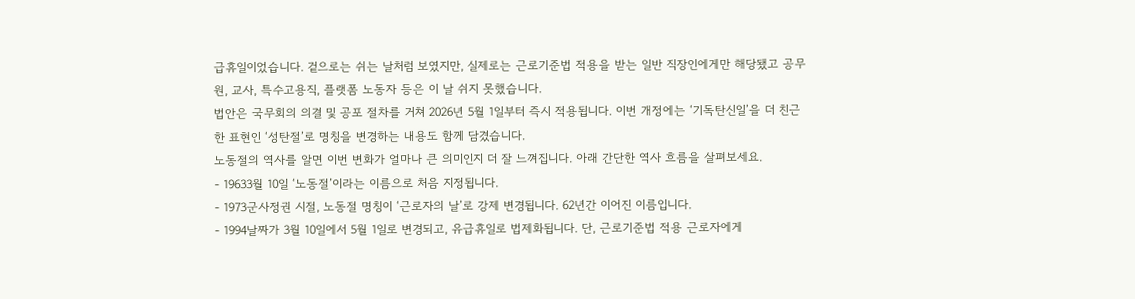급휴일이었습니다. 겉으로는 쉬는 날처럼 보였지만, 실제로는 근로기준법 적용을 받는 일반 직장인에게만 해당됐고 공무원, 교사, 특수고용직, 플랫폼 노동자 등은 이 날 쉬지 못했습니다.
법안은 국무회의 의결 및 공포 절차를 거쳐 2026년 5월 1일부터 즉시 적용됩니다. 이번 개정에는 ‘기독탄신일’을 더 친근한 표현인 ‘성탄절’로 명칭을 변경하는 내용도 함께 담겼습니다.
노동절의 역사를 알면 이번 변화가 얼마나 큰 의미인지 더 잘 느껴집니다. 아래 간단한 역사 흐름을 살펴보세요.
- 19633월 10일 ‘노동절’이라는 이름으로 처음 지정됩니다.
- 1973군사정권 시절, 노동절 명칭이 ‘근로자의 날’로 강제 변경됩니다. 62년간 이어진 이름입니다.
- 1994날짜가 3월 10일에서 5월 1일로 변경되고, 유급휴일로 법제화됩니다. 단, 근로기준법 적용 근로자에게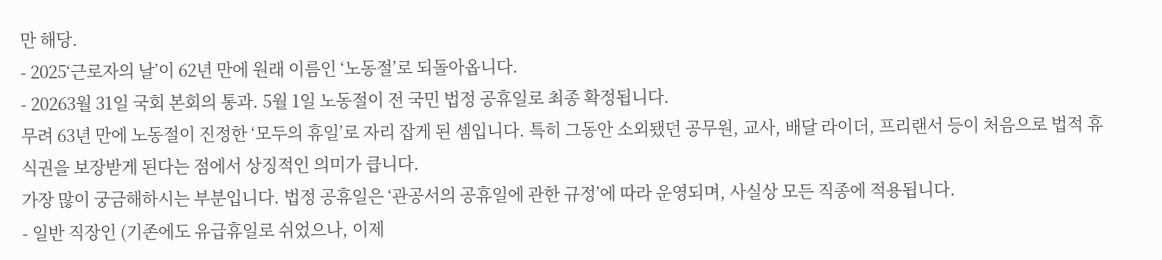만 해당.
- 2025‘근로자의 날’이 62년 만에 원래 이름인 ‘노동절’로 되돌아옵니다.
- 20263월 31일 국회 본회의 통과. 5월 1일 노동절이 전 국민 법정 공휴일로 최종 확정됩니다.
무려 63년 만에 노동절이 진정한 ‘모두의 휴일’로 자리 잡게 된 셈입니다. 특히 그동안 소외됐던 공무원, 교사, 배달 라이더, 프리랜서 등이 처음으로 법적 휴식권을 보장받게 된다는 점에서 상징적인 의미가 큽니다.
가장 많이 궁금해하시는 부분입니다. 법정 공휴일은 ‘관공서의 공휴일에 관한 규정’에 따라 운영되며, 사실상 모든 직종에 적용됩니다.
- 일반 직장인 (기존에도 유급휴일로 쉬었으나, 이제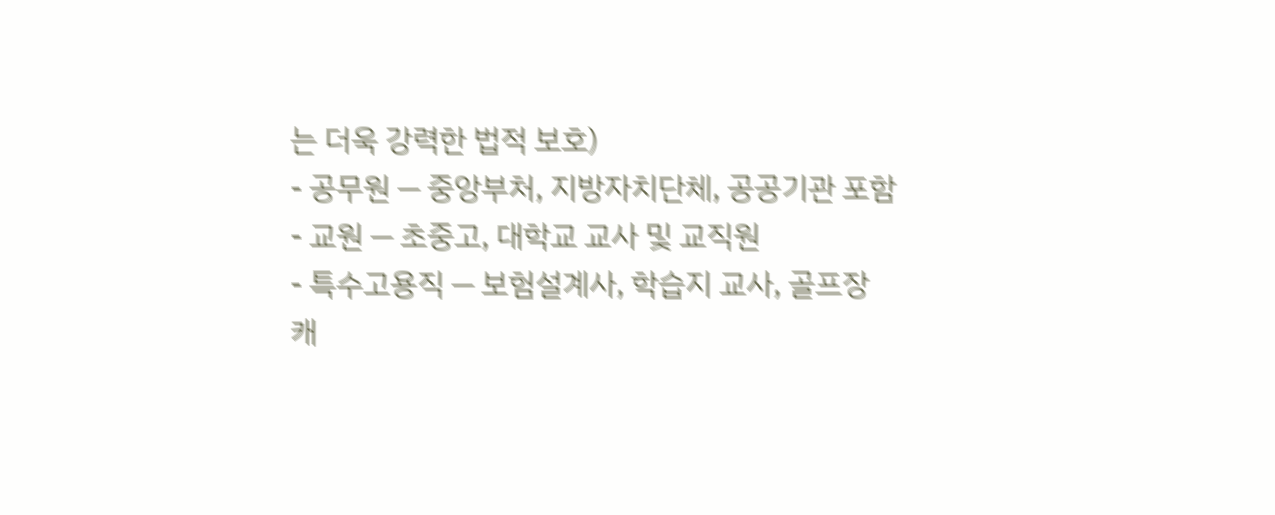는 더욱 강력한 법적 보호)
- 공무원 — 중앙부처, 지방자치단체, 공공기관 포함
- 교원 — 초중고, 대학교 교사 및 교직원
- 특수고용직 — 보험설계사, 학습지 교사, 골프장 캐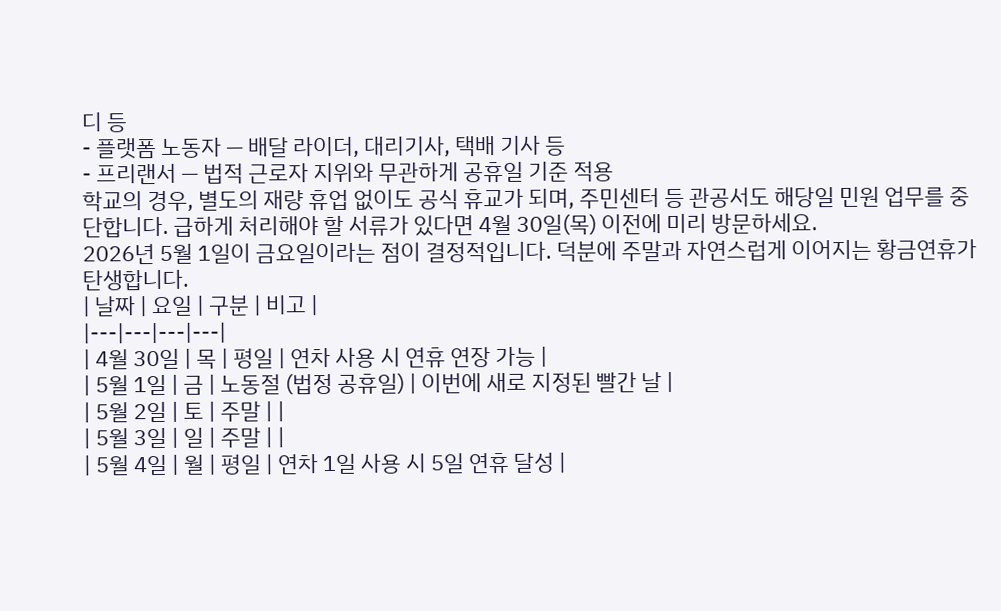디 등
- 플랫폼 노동자 — 배달 라이더, 대리기사, 택배 기사 등
- 프리랜서 — 법적 근로자 지위와 무관하게 공휴일 기준 적용
학교의 경우, 별도의 재량 휴업 없이도 공식 휴교가 되며, 주민센터 등 관공서도 해당일 민원 업무를 중단합니다. 급하게 처리해야 할 서류가 있다면 4월 30일(목) 이전에 미리 방문하세요.
2026년 5월 1일이 금요일이라는 점이 결정적입니다. 덕분에 주말과 자연스럽게 이어지는 황금연휴가 탄생합니다.
| 날짜 | 요일 | 구분 | 비고 |
|---|---|---|---|
| 4월 30일 | 목 | 평일 | 연차 사용 시 연휴 연장 가능 |
| 5월 1일 | 금 | 노동절 (법정 공휴일) | 이번에 새로 지정된 빨간 날 |
| 5월 2일 | 토 | 주말 | |
| 5월 3일 | 일 | 주말 | |
| 5월 4일 | 월 | 평일 | 연차 1일 사용 시 5일 연휴 달성 |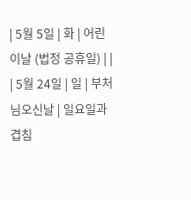| 5월 5일 | 화 | 어린이날 (법정 공휴일) | |
| 5월 24일 | 일 | 부처님오신날 | 일요일과 겹침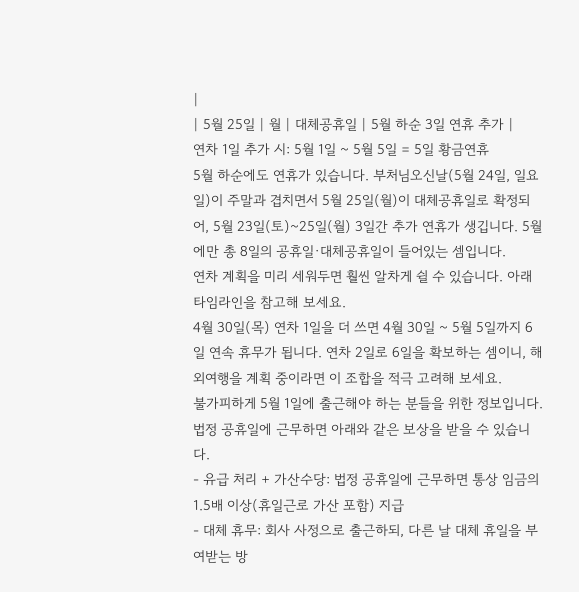|
| 5월 25일 | 월 | 대체공휴일 | 5월 하순 3일 연휴 추가 |
연차 1일 추가 시: 5월 1일 ~ 5월 5일 = 5일 황금연휴
5월 하순에도 연휴가 있습니다. 부처님오신날(5월 24일, 일요일)이 주말과 겹치면서 5월 25일(월)이 대체공휴일로 확정되어, 5월 23일(토)~25일(월) 3일간 추가 연휴가 생깁니다. 5월에만 총 8일의 공휴일·대체공휴일이 들어있는 셈입니다.
연차 계획을 미리 세워두면 훨씬 알차게 쉴 수 있습니다. 아래 타임라인을 참고해 보세요.
4월 30일(목) 연차 1일을 더 쓰면 4월 30일 ~ 5월 5일까지 6일 연속 휴무가 됩니다. 연차 2일로 6일을 확보하는 셈이니, 해외여행을 계획 중이라면 이 조합을 적극 고려해 보세요.
불가피하게 5월 1일에 출근해야 하는 분들을 위한 정보입니다. 법정 공휴일에 근무하면 아래와 같은 보상을 받을 수 있습니다.
- 유급 처리 + 가산수당: 법정 공휴일에 근무하면 통상 임금의 1.5배 이상(휴일근로 가산 포함) 지급
- 대체 휴무: 회사 사정으로 출근하되, 다른 날 대체 휴일을 부여받는 방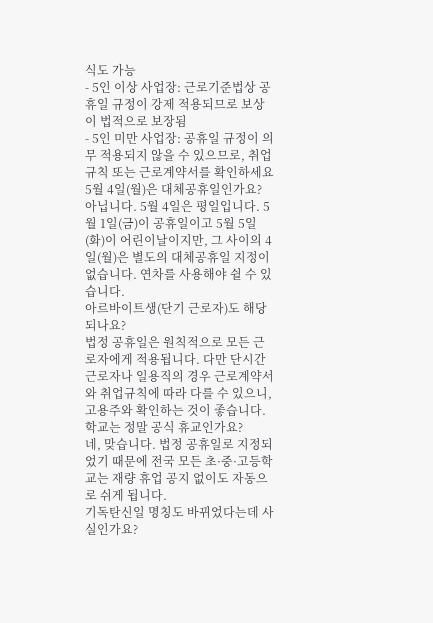식도 가능
- 5인 이상 사업장: 근로기준법상 공휴일 규정이 강제 적용되므로 보상이 법적으로 보장됨
- 5인 미만 사업장: 공휴일 규정이 의무 적용되지 않을 수 있으므로, 취업규칙 또는 근로계약서를 확인하세요
5월 4일(월)은 대체공휴일인가요?
아닙니다. 5월 4일은 평일입니다. 5월 1일(금)이 공휴일이고 5월 5일(화)이 어린이날이지만, 그 사이의 4일(월)은 별도의 대체공휴일 지정이 없습니다. 연차를 사용해야 쉴 수 있습니다.
아르바이트생(단기 근로자)도 해당되나요?
법정 공휴일은 원칙적으로 모든 근로자에게 적용됩니다. 다만 단시간 근로자나 일용직의 경우 근로계약서와 취업규칙에 따라 다를 수 있으니, 고용주와 확인하는 것이 좋습니다.
학교는 정말 공식 휴교인가요?
네, 맞습니다. 법정 공휴일로 지정되었기 때문에 전국 모든 초·중·고등학교는 재량 휴업 공지 없이도 자동으로 쉬게 됩니다.
기독탄신일 명칭도 바뀌었다는데 사실인가요?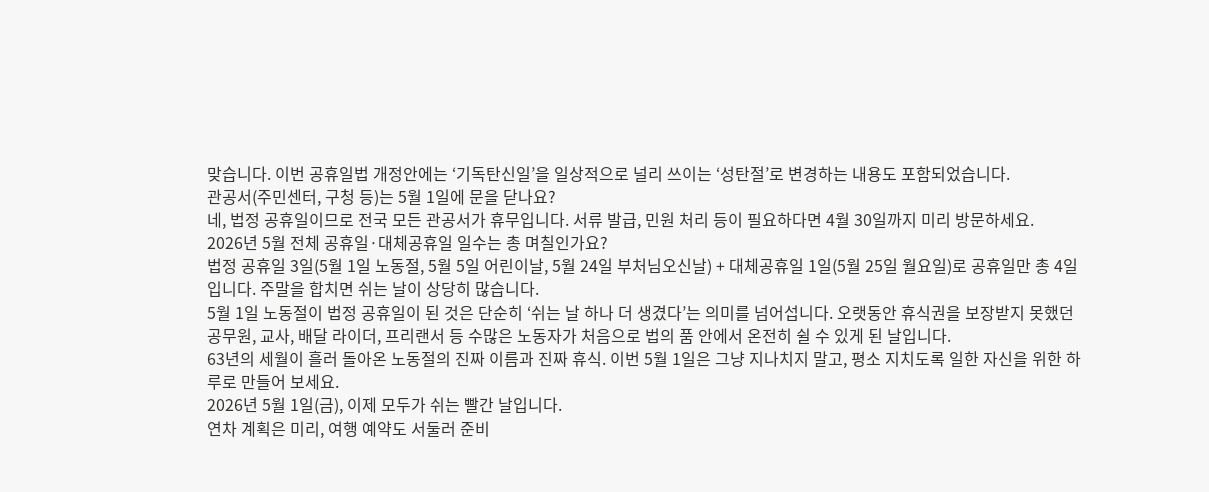맞습니다. 이번 공휴일법 개정안에는 ‘기독탄신일’을 일상적으로 널리 쓰이는 ‘성탄절’로 변경하는 내용도 포함되었습니다.
관공서(주민센터, 구청 등)는 5월 1일에 문을 닫나요?
네, 법정 공휴일이므로 전국 모든 관공서가 휴무입니다. 서류 발급, 민원 처리 등이 필요하다면 4월 30일까지 미리 방문하세요.
2026년 5월 전체 공휴일·대체공휴일 일수는 총 며칠인가요?
법정 공휴일 3일(5월 1일 노동절, 5월 5일 어린이날, 5월 24일 부처님오신날) + 대체공휴일 1일(5월 25일 월요일)로 공휴일만 총 4일입니다. 주말을 합치면 쉬는 날이 상당히 많습니다.
5월 1일 노동절이 법정 공휴일이 된 것은 단순히 ‘쉬는 날 하나 더 생겼다’는 의미를 넘어섭니다. 오랫동안 휴식권을 보장받지 못했던 공무원, 교사, 배달 라이더, 프리랜서 등 수많은 노동자가 처음으로 법의 품 안에서 온전히 쉴 수 있게 된 날입니다.
63년의 세월이 흘러 돌아온 노동절의 진짜 이름과 진짜 휴식. 이번 5월 1일은 그냥 지나치지 말고, 평소 지치도록 일한 자신을 위한 하루로 만들어 보세요.
2026년 5월 1일(금), 이제 모두가 쉬는 빨간 날입니다.
연차 계획은 미리, 여행 예약도 서둘러 준비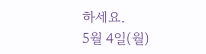하세요.
5월 4일(월)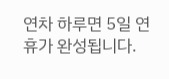연차 하루면 5일 연휴가 완성됩니다.